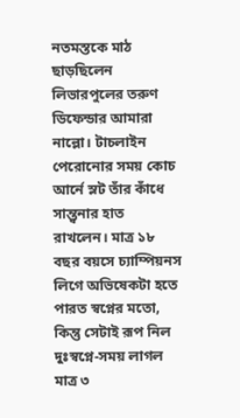নতমস্তকে মাঠ ছাড়ছিলেন লিভারপুলের তরুণ ডিফেন্ডার আমারা নাল্লো। টাচলাইন পেরোনোর সময় কোচ আর্নে স্লট তাঁর কাঁধে সান্ত্বনার হাত রাখলেন। মাত্র ১৮ বছর বয়সে চ্যাম্পিয়নস লিগে অভিষেকটা হতে পারত স্বপ্নের মতো, কিন্তু সেটাই রূপ নিল দুঃস্বপ্নে-সময় লাগল মাত্র ৩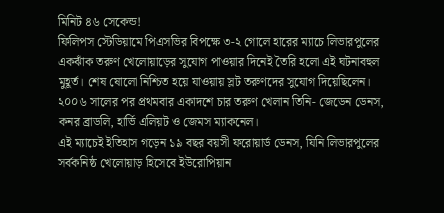মিনিট ৪৬ সেকেন্ড!
ফিলিপস স্টেডিয়ামে পিএসভির বিপক্ষে ৩-২ গোলে হারের ম্যাচে লিভারপুলের একঝাঁক তরুণ খেলোয়াড়ের সুযোগ পাওয়ার দিনেই তৈরি হলো এই ঘটনাবহুল মুহূর্ত। শেষ ষোলো নিশ্চিত হয়ে যাওয়ায় স্লট তরুণদের সুযোগ দিয়েছিলেন। ২০০৬ সালের পর প্রথমবার একাদশে চার তরুণ খেলান তিনি- জেডেন ডেনস, কনর ব্রাডলি, হার্ভি এলিয়ট ও জেমস ম্যাকনেল।
এই ম্যাচেই ইতিহাস গড়েন ১৯ বছর বয়সী ফরোয়ার্ড ডেনস, যিনি লিভারপুলের সর্বকনিষ্ঠ খেলোয়াড় হিসেবে ইউরোপিয়ান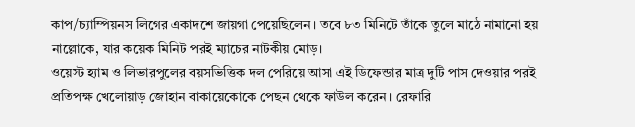কাপ/চ্যাম্পিয়নস লিগের একাদশে জায়গা পেয়েছিলেন। তবে ৮৩ মিনিটে তাঁকে তুলে মাঠে নামানো হয় নাল্লোকে, যার কয়েক মিনিট পরই ম্যাচের নাটকীয় মোড়।
ওয়েস্ট হ্যাম ও লিভারপুলের বয়সভিত্তিক দল পেরিয়ে আসা এই ডিফেন্ডার মাত্র দুটি পাস দেওয়ার পরই প্রতিপক্ষ খেলোয়াড় জোহান বাকায়েকোকে পেছন থেকে ফাউল করেন। রেফারি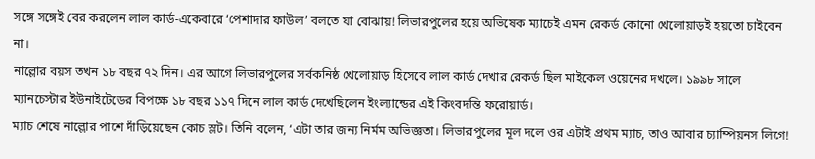সঙ্গে সঙ্গেই বের করলেন লাল কার্ড-একেবারে ‘পেশাদার ফাউল’ বলতে যা বোঝায়! লিভারপুলের হয়ে অভিষেক ম্যাচেই এমন রেকর্ড কোনো খেলোয়াড়ই হয়তো চাইবেন না।
নাল্লোর বয়স তখন ১৮ বছর ৭২ দিন। এর আগে লিভারপুলের সর্বকনিষ্ঠ খেলোয়াড় হিসেবে লাল কার্ড দেখার রেকর্ড ছিল মাইকেল ওয়েনের দখলে। ১৯৯৮ সালে ম্যানচেস্টার ইউনাইটেডের বিপক্ষে ১৮ বছর ১১৭ দিনে লাল কার্ড দেখেছিলেন ইংল্যান্ডের এই কিংবদন্তি ফরোয়ার্ড।
ম্যাচ শেষে নাল্লোর পাশে দাঁড়িয়েছেন কোচ স্লট। তিনি বলেন, ‘এটা তার জন্য নির্মম অভিজ্ঞতা। লিভারপুলের মূল দলে ওর এটাই প্রথম ম্যাচ, তাও আবার চ্যাম্পিয়নস লিগে!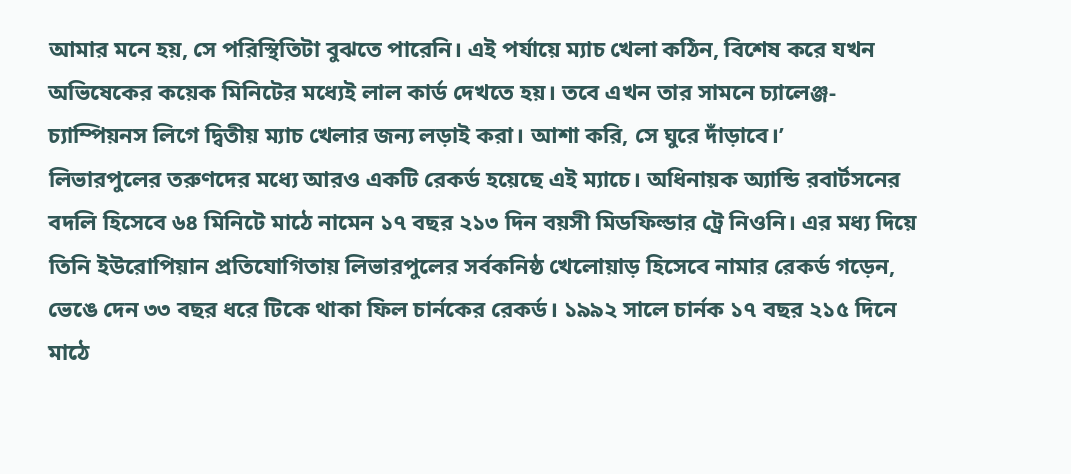আমার মনে হয়, সে পরিস্থিতিটা বুঝতে পারেনি। এই পর্যায়ে ম্যাচ খেলা কঠিন, বিশেষ করে যখন অভিষেকের কয়েক মিনিটের মধ্যেই লাল কার্ড দেখতে হয়। তবে এখন তার সামনে চ্যালেঞ্জ-চ্যাম্পিয়নস লিগে দ্বিতীয় ম্যাচ খেলার জন্য লড়াই করা। আশা করি, সে ঘুরে দাঁড়াবে।’
লিভারপুলের তরুণদের মধ্যে আরও একটি রেকর্ড হয়েছে এই ম্যাচে। অধিনায়ক অ্যান্ডি রবার্টসনের বদলি হিসেবে ৬৪ মিনিটে মাঠে নামেন ১৭ বছর ২১৩ দিন বয়সী মিডফিল্ডার ট্রে নিওনি। এর মধ্য দিয়ে তিনি ইউরোপিয়ান প্রতিযোগিতায় লিভারপুলের সর্বকনিষ্ঠ খেলোয়াড় হিসেবে নামার রেকর্ড গড়েন, ভেঙে দেন ৩৩ বছর ধরে টিকে থাকা ফিল চার্নকের রেকর্ড। ১৯৯২ সালে চার্নক ১৭ বছর ২১৫ দিনে মাঠে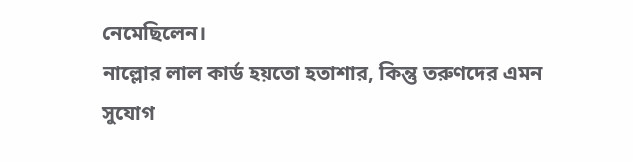নেমেছিলেন।
নাল্লোর লাল কার্ড হয়তো হতাশার, কিন্তু তরুণদের এমন সুযোগ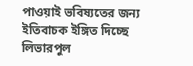পাওয়াই ভবিষ্যতের জন্য ইতিবাচক ইঙ্গিত দিচ্ছে লিভারপুল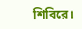শিবিরে।